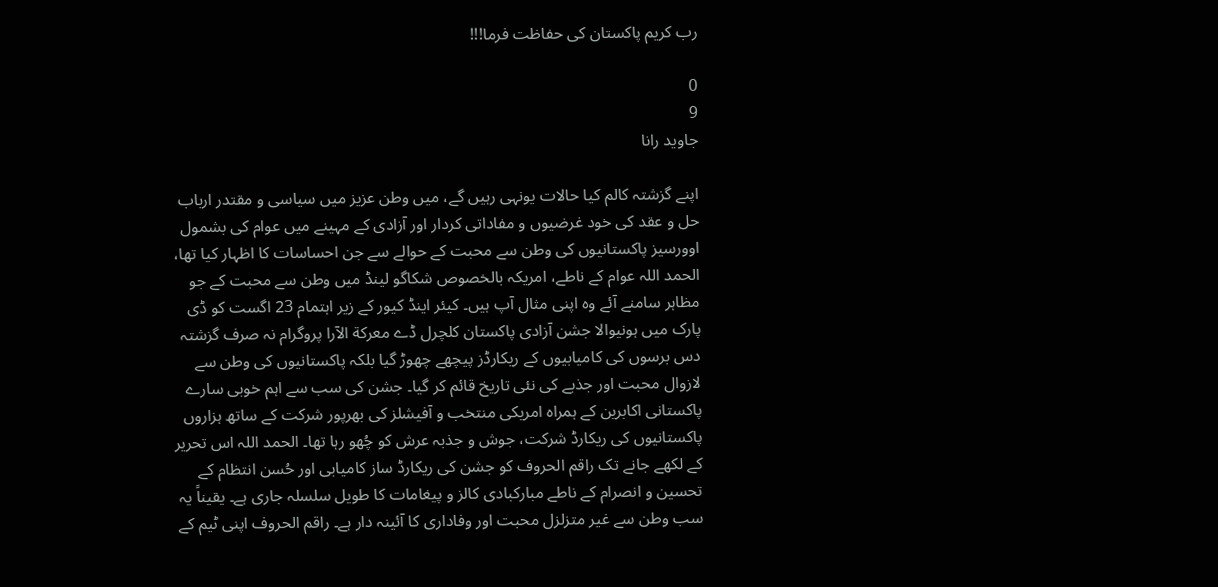رب کریم پاکستان کی حفاظت فرما!!!

0
9
جاوید رانا

اپنے گزشتہ کالم کیا حالات یونہی رہیں گے، میں وطن عزیز میں سیاسی و مقتدر ارباب حل و عقد کی خود غرضیوں و مفاداتی کردار اور آزادی کے مہینے میں عوام کی بشمول اوورسیز پاکستانیوں کی وطن سے محبت کے حوالے سے جن احساسات کا اظہار کیا تھا، الحمد اللہ عوام کے ناطے، امریکہ بالخصوص شکاگو لینڈ میں وطن سے محبت کے جو مظاہر سامنے آئے وہ اپنی مثال آپ ہیں۔ کیئر اینڈ کیور کے زیر اہتمام 23 اگست کو ڈی پارک میں ہونیوالا جشن آزادی پاکستان کلچرل ڈے معرکة الآرا پروگرام نہ صرف گزشتہ دس برسوں کی کامیابیوں کے ریکارڈز پیچھے چھوڑ گیا بلکہ پاکستانیوں کی وطن سے لازوال محبت اور جذبے کی نئی تاریخ قائم کر گیا۔ جشن کی سب سے اہم خوبی سارے پاکستانی اکابرین کے ہمراہ امریکی منتخب و آفیشلز کی بھرپور شرکت کے ساتھ ہزاروں پاکستانیوں کی ریکارڈ شرکت، جوش و جذبہ عرش کو چُھو رہا تھا۔ الحمد اللہ اس تحریر کے لکھے جانے تک راقم الحروف کو جشن کی ریکارڈ ساز کامیابی اور حُسن انتظام کے تحسین و انصرام کے ناطے مبارکبادی کالز و پیغامات کا طویل سلسلہ جاری ہے۔ یقیناً یہ سب وطن سے غیر متزلزل محبت اور وفاداری کا آئینہ دار ہے۔ راقم الحروف اپنی ٹیم کے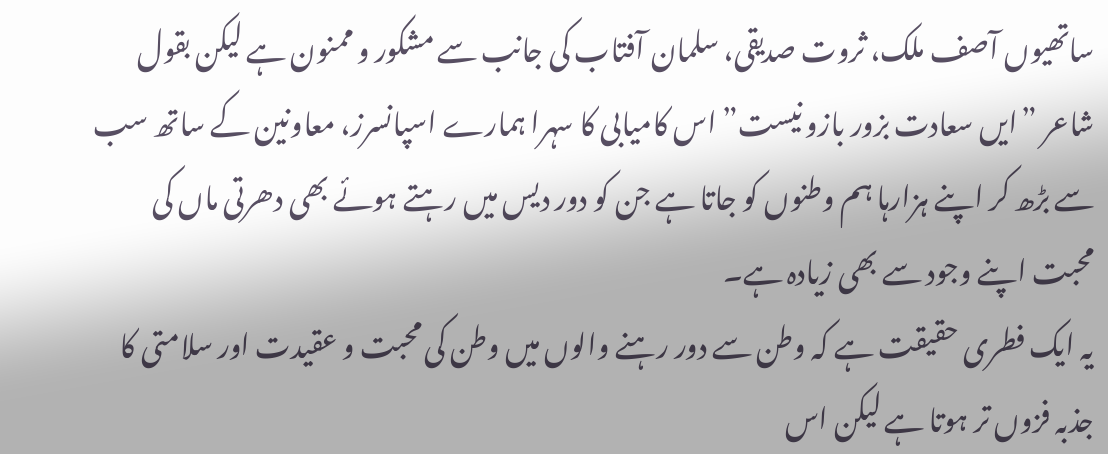ساتھیوں آصف ملک، ثروت صدیقی، سلمان آفتاب کی جانب سے مشکور و ممنون ہے لیکن بقول شاعر ”ایں سعادت بزور بازو نیست” اس کامیابی کا سہرا ہمارے اسپانسرز، معاونین کے ساتھ سب سے بڑھ کر اپنے ہزارہا ہم وطنوں کو جاتا ہے جن کو دور دیس میں رہتے ہوئے بھی دھرتی ماں کی محبت اپنے وجود سے بھی زیادہ ہے۔
یہ ایک فطری حقیقت ہے کہ وطن سے دور رہنے والوں میں وطن کی محبت و عقیدت اور سلامتی کا جذبہ فزوں تر ہوتا ہے لیکن اس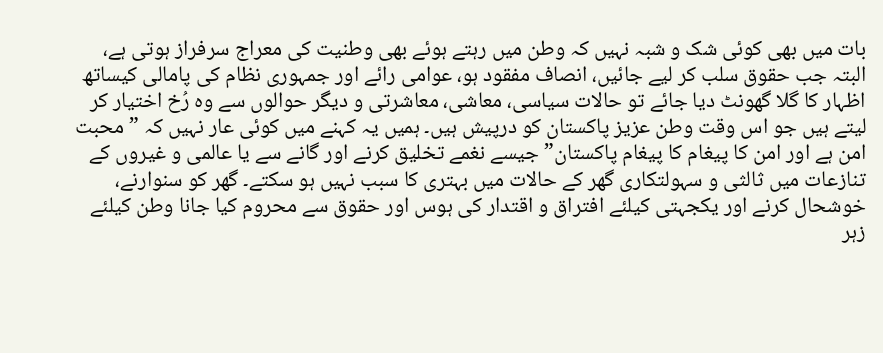بات میں بھی کوئی شک و شبہ نہیں کہ وطن میں رہتے ہوئے بھی وطنیت کی معراج سرفراز ہوتی ہے، البتہ جب حقوق سلب کر لیے جائیں، انصاف مفقود ہو، عوامی رائے اور جمہوری نظام کی پامالی کیساتھ اظہار کا گلا گھونٹ دیا جائے تو حالات سیاسی، معاشی، معاشرتی و دیگر حوالوں سے وہ رُخ اختیار کر لیتے ہیں جو اس وقت وطن عزیز پاکستان کو درپیش ہیں۔ ہمیں یہ کہنے میں کوئی عار نہیں کہ ”محبت امن ہے اور امن کا پیغام کا پیغام پاکستان” جیسے نغمے تخلیق کرنے اور گانے سے یا عالمی و غیروں کے تنازعات میں ثالثی و سہولتکاری گھر کے حالات میں بہتری کا سبب نہیں ہو سکتے۔ گھر کو سنوارنے، خوشحال کرنے اور یکجہتی کیلئے افتراق و اقتدار کی ہوس اور حقوق سے محروم کیا جانا وطن کیلئے زہر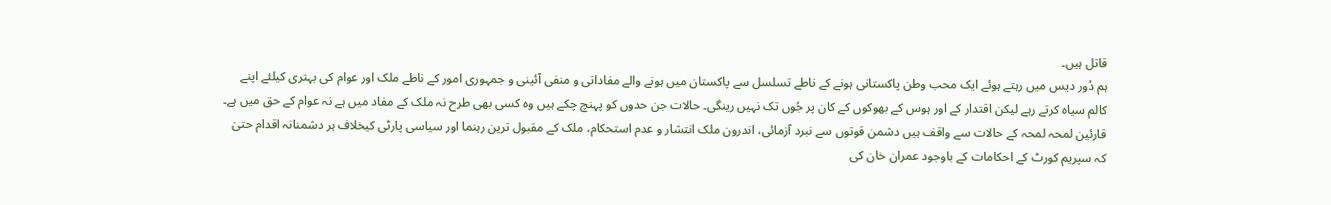قاتل ہیں۔
ہم دُور دیس میں رہتے ہوئے ایک محب وطن پاکستانی ہونے کے ناطے تسلسل سے پاکستان میں ہونے والے مفاداتی و منفی آئینی و جمہوری امور کے ناطے ملک اور عوام کی بہتری کیلئے اپنے کالم سیاہ کرتے رہے لیکن اقتدار کے اور ہوس کے بھوکوں کے کان پر جُوں تک نہیں رینگی۔ حالات جن حدوں کو پہنچ چکے ہیں وہ کسی بھی طرح نہ ملک کے مفاد میں ہے نہ عوام کے حق میں ہے۔ قارئین لمحہ لمحہ کے حالات سے واقف ہیں دشمن قوتوں سے نبرد آزمائی، اندرون ملک انتشار و عدم استحکام، ملک کے مقبول ترین رہنما اور سیاسی پارٹی کیخلاف ہر دشمنانہ اقدام حتیٰ کہ سپریم کورٹ کے احکامات کے باوجود عمران خان کی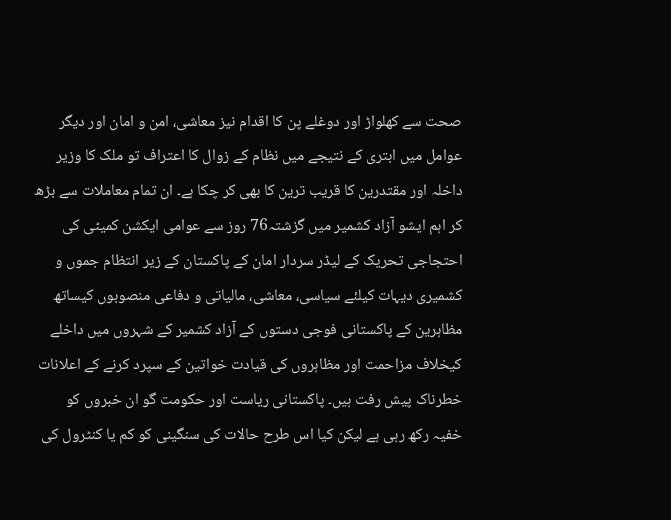صحت سے کھلواڑ اور دوغلے پن کا اقدام نیز معاشی، امن و امان اور دیگر عوامل میں ابتری کے نتیجے میں نظام کے زوال کا اعتراف تو ملک کا وزیر داخلہ اور مقتدرین کا قریب ترین کا بھی کر چکا ہے۔ ان تمام معاملات سے بڑھ کر اہم ایشو آزاد کشمیر میں گزشتہ76 روز سے عوامی ایکشن کمیٹی کی احتجاجی تحریک کے لیڈر سردار امان کے پاکستان کے زیر انتظام جموں و کشمیری دیہات کیلئے سیاسی، معاشی، مالیاتی و دفاعی منصوبوں کیساتھ مظاہرین کے پاکستانی فوجی دستوں کے آزاد کشمیر کے شہروں میں داخلے کیخلاف مزاحمت اور مظاہروں کی قیادت خواتین کے سپرد کرنے کے اعلانات خطرناک پیش رفت ہیں۔ پاکستانی ریاست اور حکومت گو ان خبروں کو خفیہ رکھ رہی ہے لیکن کیا اس طرح حالات کی سنگینی کو کم یا کنٹرول کی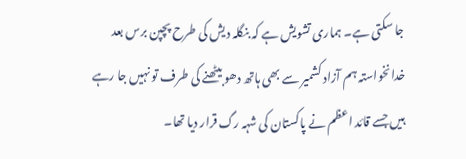جا سکتی ہے۔ ہماری تشویش ہے کہ بنگلہ دیش کی طرح پچپن برس بعد خدانخواستہ ہم آزاد کشمیر سے بھی ہاتھ دھو بیٹھنے کی طرف تو نہیں جا رہے ہیں جسے قائد اعظم نے پاکستان کی شہہ رگ قرار دیا تھا۔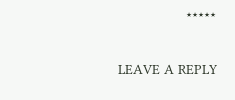٭٭٭٭٭

LEAVE A REPLY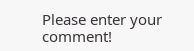Please enter your comment!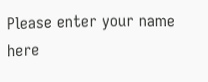Please enter your name here